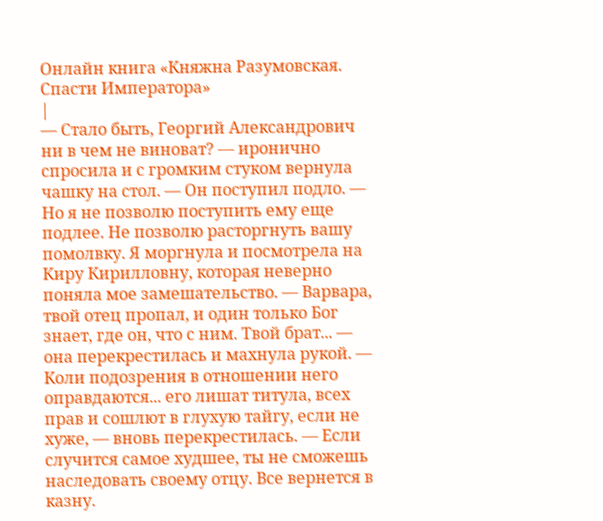Онлайн книга «Княжна Разумовская. Спасти Императора»
|
— Стало быть, Георгий Александрович ни в чем не виноват? — иронично спросила и с громким стуком вернула чашку на стол. — Он поступил подло. — Но я не позволю поступить ему еще подлее. Не позволю расторгнуть вашу помолвку. Я моргнула и посмотрела на Киру Кирилловну, которая неверно поняла мое замешательство. — Варвара, твой отец пропал, и один только Бог знает, где он, что с ним. Твой брат... — она перекрестилась и махнула рукой. — Коли подозрения в отношении него оправдаются... его лишат титула, всех прав и сошлют в глухую тайгу, если не хуже, — вновь перекрестилась. — Если случится самое худшее, ты не сможешь наследовать своему отцу. Все вернется в казну.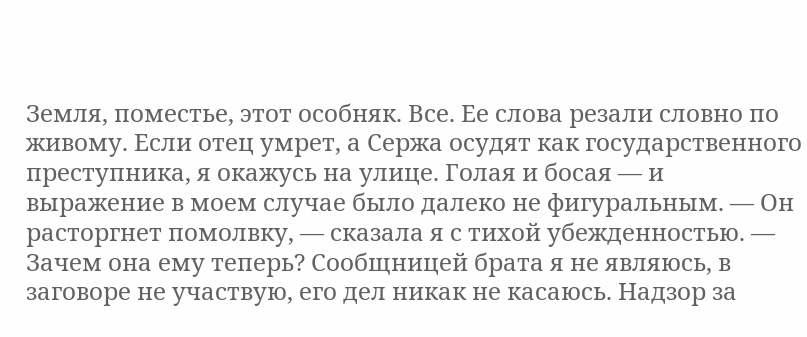Земля, поместье, этот особняк. Все. Ее слова резали словно по живому. Если отец умрет, а Сержа осудят как государственного преступника, я окажусь на улице. Голая и босая — и выражение в моем случае было далеко не фигуральным. — Он расторгнет помолвку, — сказала я с тихой убежденностью. — Зачем она ему теперь? Сообщницей брата я не являюсь, в заговоре не участвую, его дел никак не касаюсь. Надзор за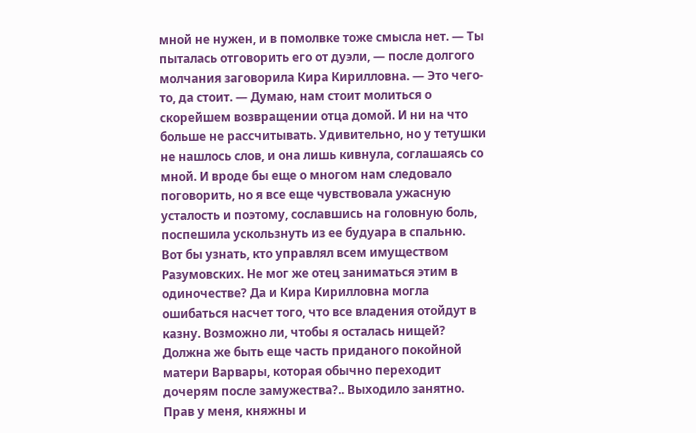мной не нужен, и в помолвке тоже смысла нет. — Ты пыталась отговорить его от дуэли, — после долгого молчания заговорила Кира Кирилловна. — Это чего-то, да стоит. — Думаю, нам стоит молиться о скорейшем возвращении отца домой. И ни на что больше не рассчитывать. Удивительно, но у тетушки не нашлось слов, и она лишь кивнула, соглашаясь со мной. И вроде бы еще о многом нам следовало поговорить, но я все еще чувствовала ужасную усталость и поэтому, сославшись на головную боль, поспешила ускользнуть из ее будуара в спальню. Вот бы узнать, кто управлял всем имуществом Разумовских. Не мог же отец заниматься этим в одиночестве? Да и Кира Кирилловна могла ошибаться насчет того, что все владения отойдут в казну. Возможно ли, чтобы я осталась нищей? Должна же быть еще часть приданого покойной матери Варвары, которая обычно переходит дочерям после замужества?.. Выходило занятно. Прав у меня, княжны и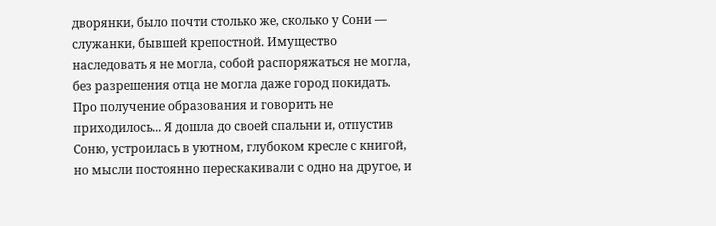дворянки, было почти столько же, сколько у Сони — служанки, бывшей крепостной. Имущество наследовать я не могла, собой распоряжаться не могла, без разрешения отца не могла даже город покидать. Про получение образования и говорить не приходилось... Я дошла до своей спальни и, отпустив Соню, устроилась в уютном, глубоком кресле с книгой, но мысли постоянно перескакивали с одно на другое, и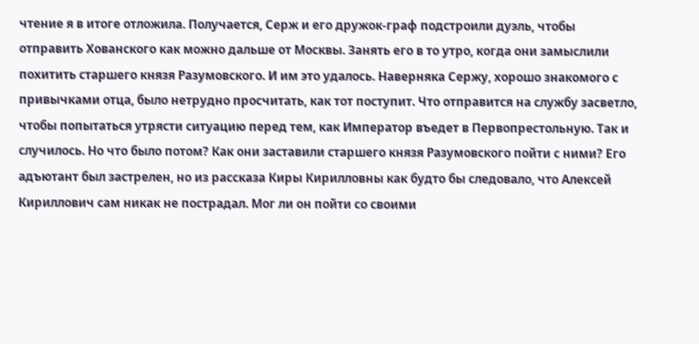чтение я в итоге отложила. Получается, Серж и его дружок-граф подстроили дуэль, чтобы отправить Хованского как можно дальше от Москвы. Занять его в то утро, когда они замыслили похитить старшего князя Разумовского. И им это удалось. Наверняка Сержу, хорошо знакомого с привычками отца, было нетрудно просчитать, как тот поступит. Что отправится на службу засветло, чтобы попытаться утрясти ситуацию перед тем, как Император въедет в Первопрестольную. Так и случилось. Но что было потом? Как они заставили старшего князя Разумовского пойти с ними? Его адъютант был застрелен, но из рассказа Киры Кирилловны как будто бы следовало, что Алексей Кириллович сам никак не пострадал. Мог ли он пойти со своими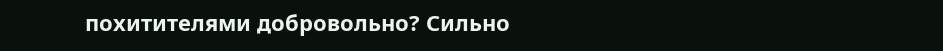похитителями добровольно? Сильно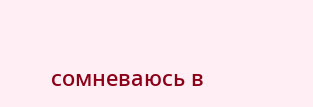сомневаюсь в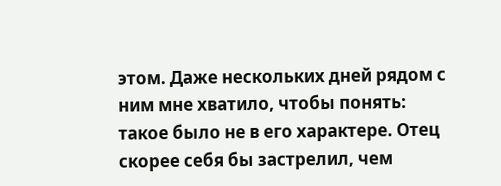этом. Даже нескольких дней рядом с ним мне хватило, чтобы понять: такое было не в его характере. Отец скорее себя бы застрелил, чем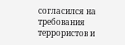согласился на требования террористов и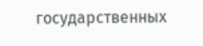государственных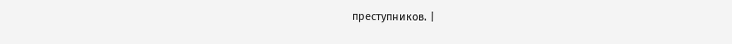преступников. |